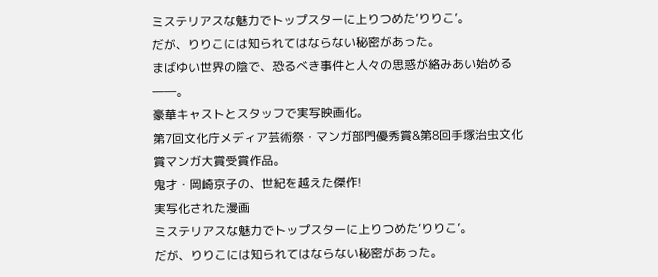ミステリアスな魅力でトップスターに上りつめた‘りりこ’。
だが、りりこには知られてはならない秘密があった。
まばゆい世界の陰で、恐るべき事件と人々の思惑が絡みあい始める――。
豪華キャストとスタッフで実写映画化。
第7回文化庁メディア芸術祭・マンガ部門優秀賞&第8回手塚治虫文化賞マンガ大賞受賞作品。
鬼才・岡崎京子の、世紀を越えた傑作!
実写化された漫画
ミステリアスな魅力でトップスターに上りつめた‘りりこ’。
だが、りりこには知られてはならない秘密があった。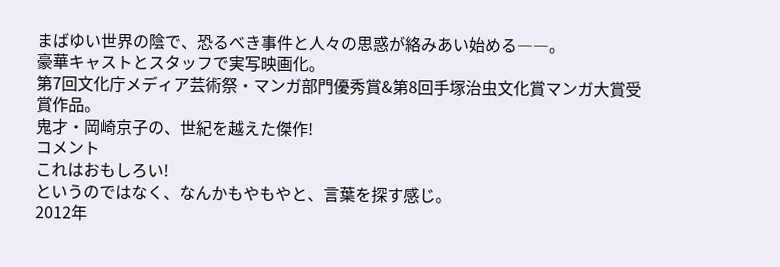まばゆい世界の陰で、恐るべき事件と人々の思惑が絡みあい始める――。
豪華キャストとスタッフで実写映画化。
第7回文化庁メディア芸術祭・マンガ部門優秀賞&第8回手塚治虫文化賞マンガ大賞受賞作品。
鬼才・岡崎京子の、世紀を越えた傑作!
コメント
これはおもしろい!
というのではなく、なんかもやもやと、言葉を探す感じ。
2012年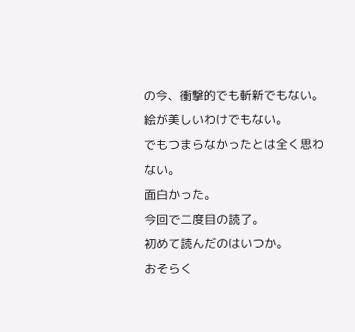の今、衝撃的でも斬新でもない。
絵が美しいわけでもない。
でもつまらなかったとは全く思わない。
面白かった。
今回で二度目の読了。
初めて読んだのはいつか。
おそらく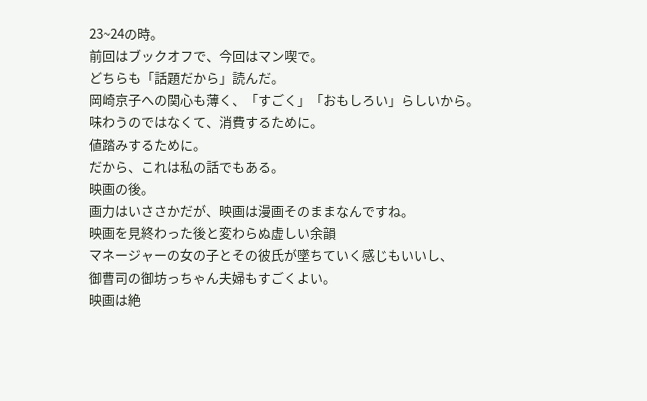23~24の時。
前回はブックオフで、今回はマン喫で。
どちらも「話題だから」読んだ。
岡崎京子への関心も薄く、「すごく」「おもしろい」らしいから。
味わうのではなくて、消費するために。
値踏みするために。
だから、これは私の話でもある。
映画の後。
画力はいささかだが、映画は漫画そのままなんですね。
映画を見終わった後と変わらぬ虚しい余韻
マネージャーの女の子とその彼氏が墜ちていく感じもいいし、
御曹司の御坊っちゃん夫婦もすごくよい。
映画は絶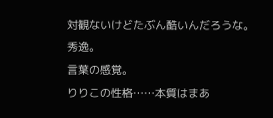対観ないけどたぶん酷いんだろうな。
秀逸。
言葉の感覚。
りりこの性格……本質はまあ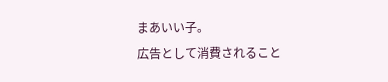まあいい子。
広告として消費されること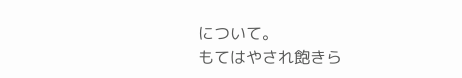について。
もてはやされ飽きら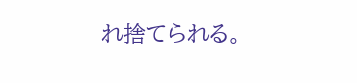れ捨てられる。